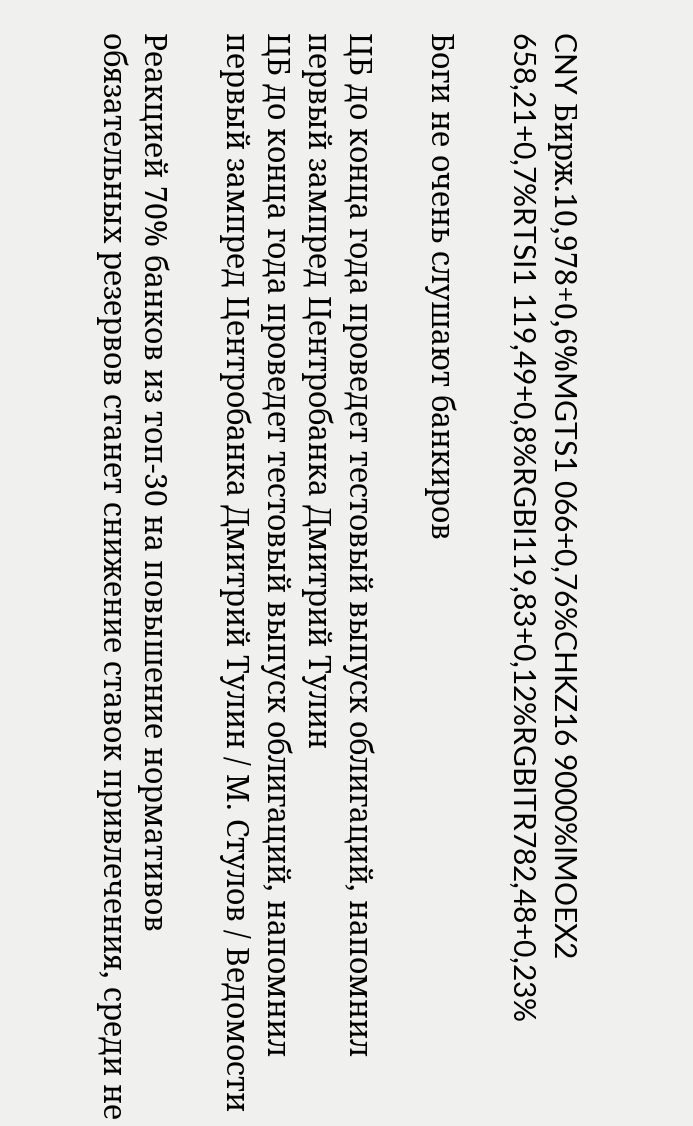CNY Бирж.10,978+0,6%MGTS1 066+0,76%CHKZ16 9000%IMOEX2 658,21+0,7%RTSI1 119,49+0,8%RGBI119,83+0,12%RGBITR782,48+0,23%

Боги не очень слушают банкиров

ЦБ до конца года проведет тестовый выпуск облигаций, напомнил первый зампред Центробанка Дмитрий Тулин
ЦБ до конца года проведет тестовый выпуск облигаций, напомнил первый зампред Центробанка Дмитрий Тулин / М. Стулов / Ведомости

Реакцией 70% банков из топ-30 на повышение нормативов обязательных резервов станет снижение ставок привлечения, среди не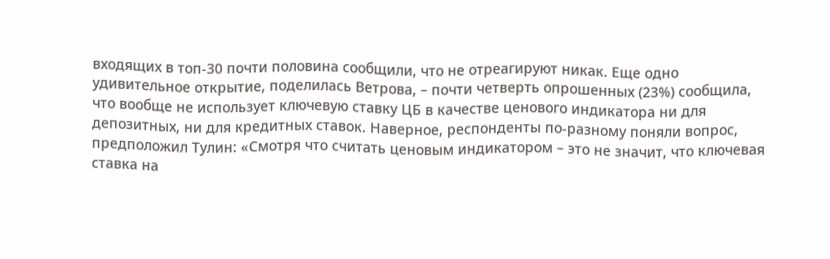входящих в топ-30 почти половина сообщили, что не отреагируют никак. Еще одно удивительное открытие, поделилась Ветрова, – почти четверть опрошенных (23%) сообщила, что вообще не использует ключевую ставку ЦБ в качестве ценового индикатора ни для депозитных, ни для кредитных ставок. Наверное, респонденты по-разному поняли вопрос, предположил Тулин: «Смотря что считать ценовым индикатором – это не значит, что ключевая ставка на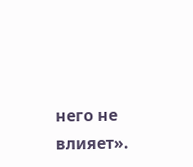него не влияет».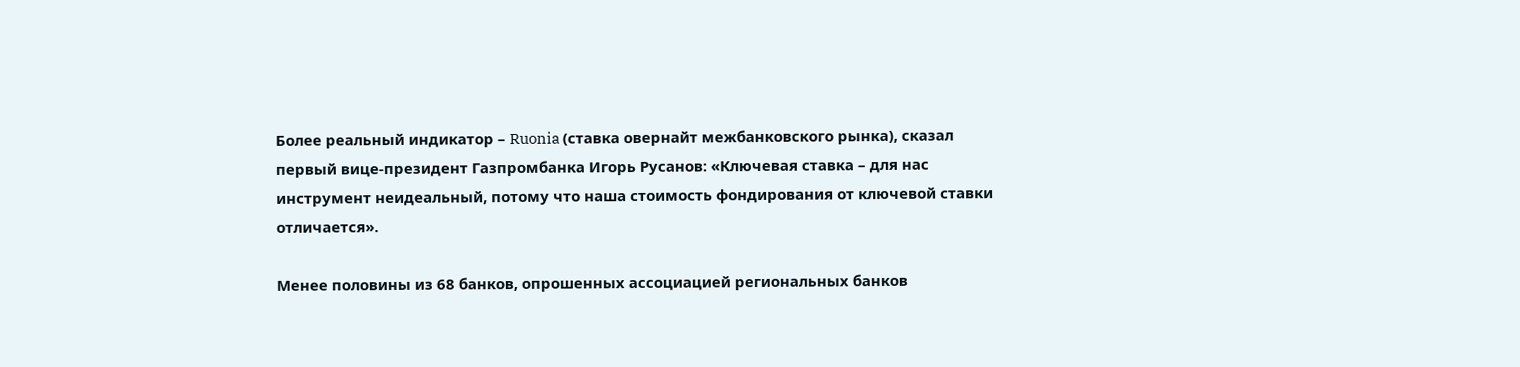Более реальный индикатор – Ruonia (ставка овернайт межбанковского рынка), сказал первый вице-президент Газпромбанка Игорь Русанов: «Ключевая ставка – для нас инструмент неидеальный, потому что наша стоимость фондирования от ключевой ставки отличается».

Менее половины из 68 банков, опрошенных ассоциацией региональных банков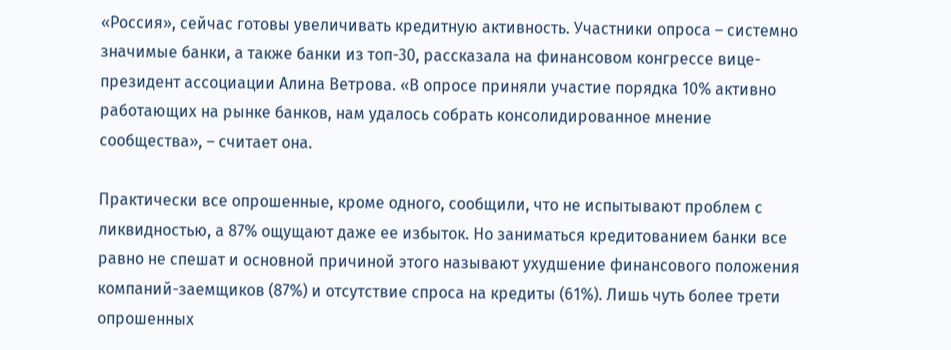«Россия», сейчас готовы увеличивать кредитную активность. Участники опроса – системно значимые банки, а также банки из топ-30, рассказала на финансовом конгрессе вице-президент ассоциации Алина Ветрова. «В опросе приняли участие порядка 10% активно работающих на рынке банков, нам удалось собрать консолидированное мнение сообщества», – считает она.

Практически все опрошенные, кроме одного, сообщили, что не испытывают проблем с ликвидностью, а 87% ощущают даже ее избыток. Но заниматься кредитованием банки все равно не спешат и основной причиной этого называют ухудшение финансового положения компаний-заемщиков (87%) и отсутствие спроса на кредиты (61%). Лишь чуть более трети опрошенных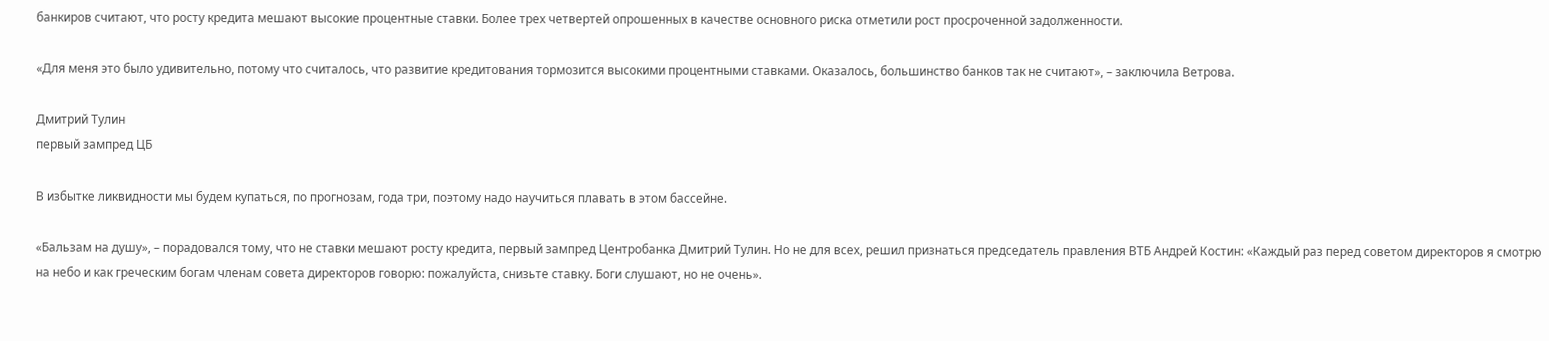банкиров считают, что росту кредита мешают высокие процентные ставки. Более трех четвертей опрошенных в качестве основного риска отметили рост просроченной задолженности.

«Для меня это было удивительно, потому что считалось, что развитие кредитования тормозится высокими процентными ставками. Оказалось, большинство банков так не считают», – заключила Ветрова.

Дмитрий Тулин
первый зампред ЦБ

В избытке ликвидности мы будем купаться, по прогнозам, года три, поэтому надо научиться плавать в этом бассейне.

«Бальзам на душу», – порадовался тому, что не ставки мешают росту кредита, первый зампред Центробанка Дмитрий Тулин. Но не для всех, решил признаться председатель правления ВТБ Андрей Костин: «Каждый раз перед советом директоров я смотрю на небо и как греческим богам членам совета директоров говорю: пожалуйста, снизьте ставку. Боги слушают, но не очень».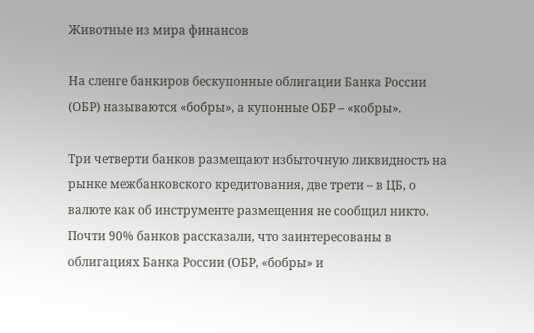Животные из мира финансов

На сленге банкиров бескупонные облигации Банка России (ОБР) называются «бобры», а купонные ОБР – «кобры».

Три четверти банков размещают избыточную ликвидность на рынке межбанковского кредитования, две трети – в ЦБ, о валюте как об инструменте размещения не сообщил никто. Почти 90% банков рассказали, что заинтересованы в облигациях Банка России (ОБР, «бобры» и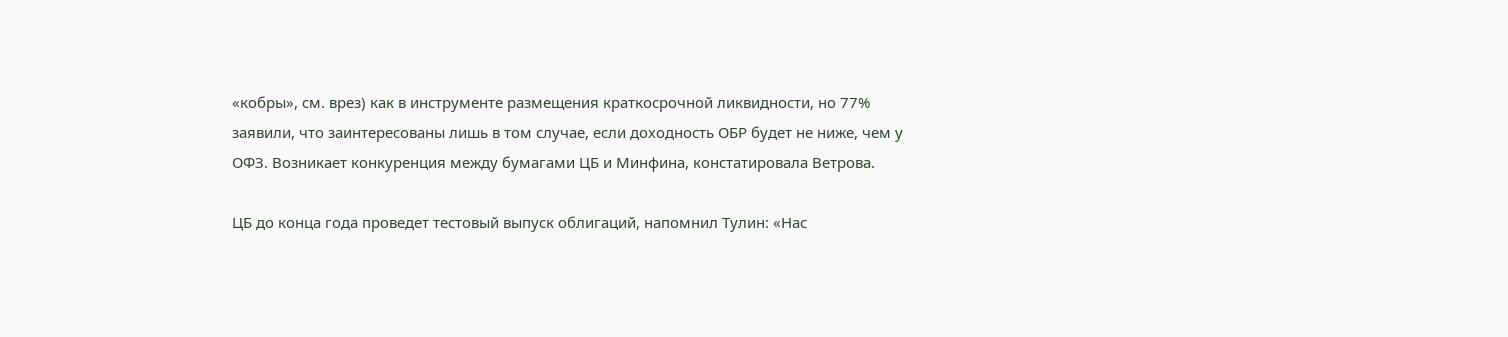«кобры», см. врез) как в инструменте размещения краткосрочной ликвидности, но 77% заявили, что заинтересованы лишь в том случае, если доходность ОБР будет не ниже, чем у ОФЗ. Возникает конкуренция между бумагами ЦБ и Минфина, констатировала Ветрова.

ЦБ до конца года проведет тестовый выпуск облигаций, напомнил Тулин: «Нас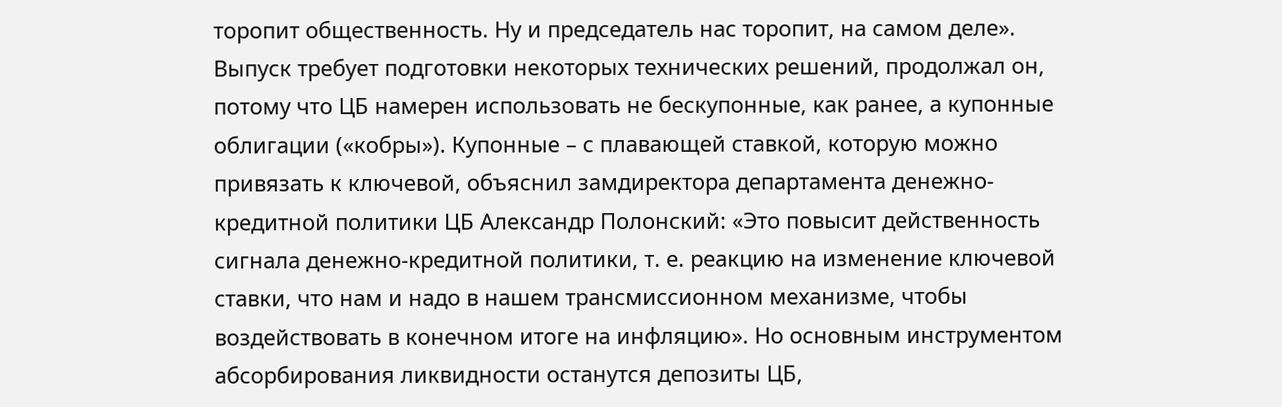торопит общественность. Ну и председатель нас торопит, на самом деле». Выпуск требует подготовки некоторых технических решений, продолжал он, потому что ЦБ намерен использовать не бескупонные, как ранее, а купонные облигации («кобры»). Купонные – с плавающей ставкой, которую можно привязать к ключевой, объяснил замдиректора департамента денежно-кредитной политики ЦБ Александр Полонский: «Это повысит действенность сигнала денежно-кредитной политики, т. е. реакцию на изменение ключевой ставки, что нам и надо в нашем трансмиссионном механизме, чтобы воздействовать в конечном итоге на инфляцию». Но основным инструментом абсорбирования ликвидности останутся депозиты ЦБ,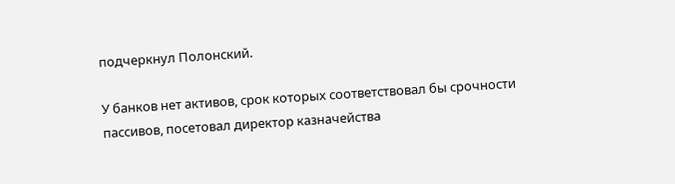подчеркнул Полонский.

У банков нет активов, срок которых соответствовал бы срочности пассивов, посетовал директор казначейства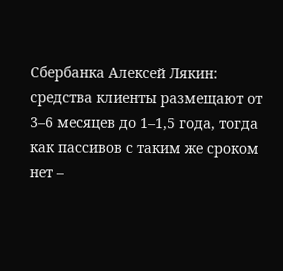Сбербанка Алексей Лякин: средства клиенты размещают от 3–6 месяцев до 1–1,5 года, тогда как пассивов с таким же сроком нет –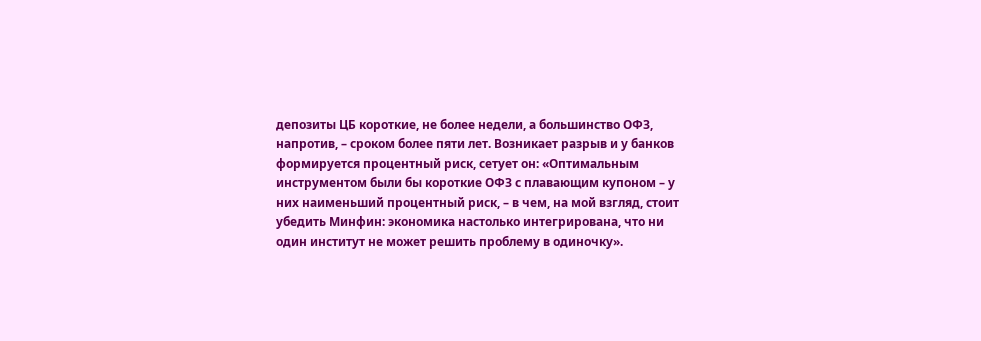депозиты ЦБ короткие, не более недели, а большинство ОФЗ, напротив, – сроком более пяти лет. Возникает разрыв и у банков формируется процентный риск, сетует он: «Оптимальным инструментом были бы короткие ОФЗ с плавающим купоном – у них наименьший процентный риск, – в чем, на мой взгляд, стоит убедить Минфин: экономика настолько интегрирована, что ни один институт не может решить проблему в одиночку».